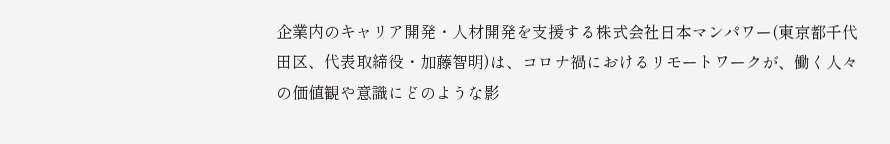企業内のキャリア開発・人材開発を支援する株式会社日本マンパワー(東京都千代田区、代表取締役・加藤智明)は、コロナ禍におけるリモートワークが、働く人々の価値観や意識にどのような影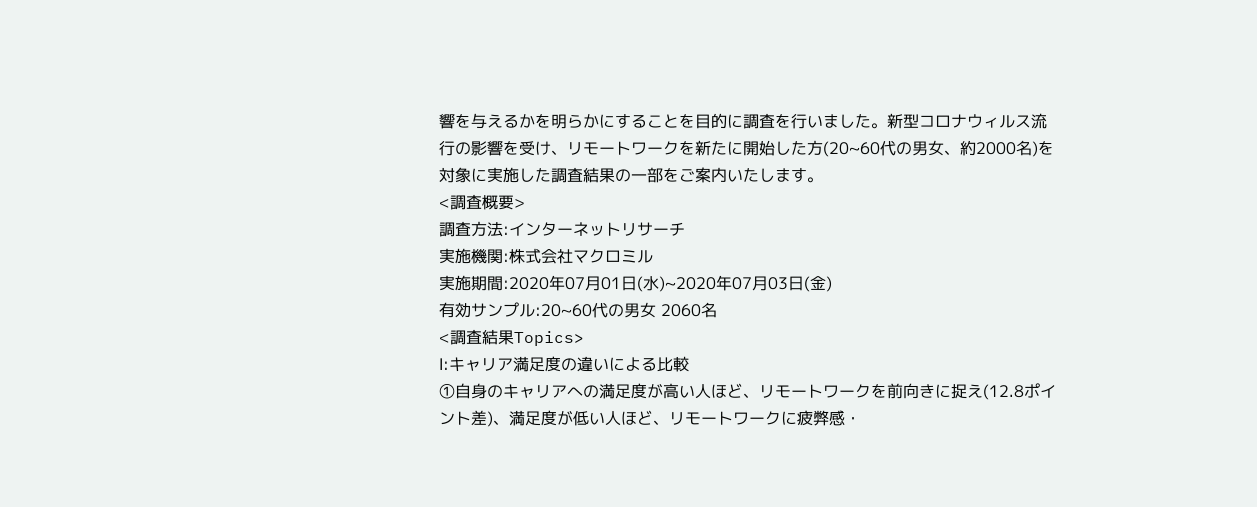響を与えるかを明らかにすることを目的に調査を行いました。新型コロナウィルス流行の影響を受け、リモートワークを新たに開始した方(20~60代の男女、約2000名)を対象に実施した調査結果の一部をご案内いたします。
<調査概要>
調査方法:インターネットリサーチ
実施機関:株式会社マクロミル
実施期間:2020年07月01日(水)~2020年07月03日(金)
有効サンプル:20~60代の男女 2060名
<調査結果Topics>
Ⅰ:キャリア満足度の違いによる比較
①自身のキャリアへの満足度が高い人ほど、リモートワークを前向きに捉え(12.8ポイント差)、満足度が低い人ほど、リモートワークに疲弊感・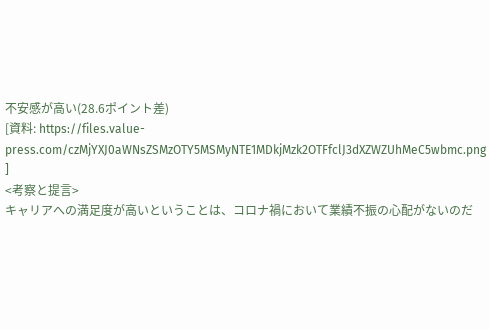不安感が高い(28.6ポイント差)
[資料: https://files.value-press.com/czMjYXJ0aWNsZSMzOTY5MSMyNTE1MDkjMzk2OTFfclJ3dXZWZUhMeC5wbmc.png ]
<考察と提言>
キャリアへの満足度が高いということは、コロナ禍において業績不振の心配がないのだ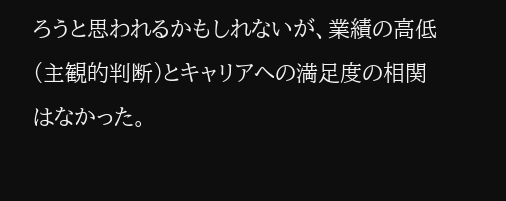ろうと思われるかもしれないが、業績の高低(主観的判断)とキャリアへの満足度の相関はなかった。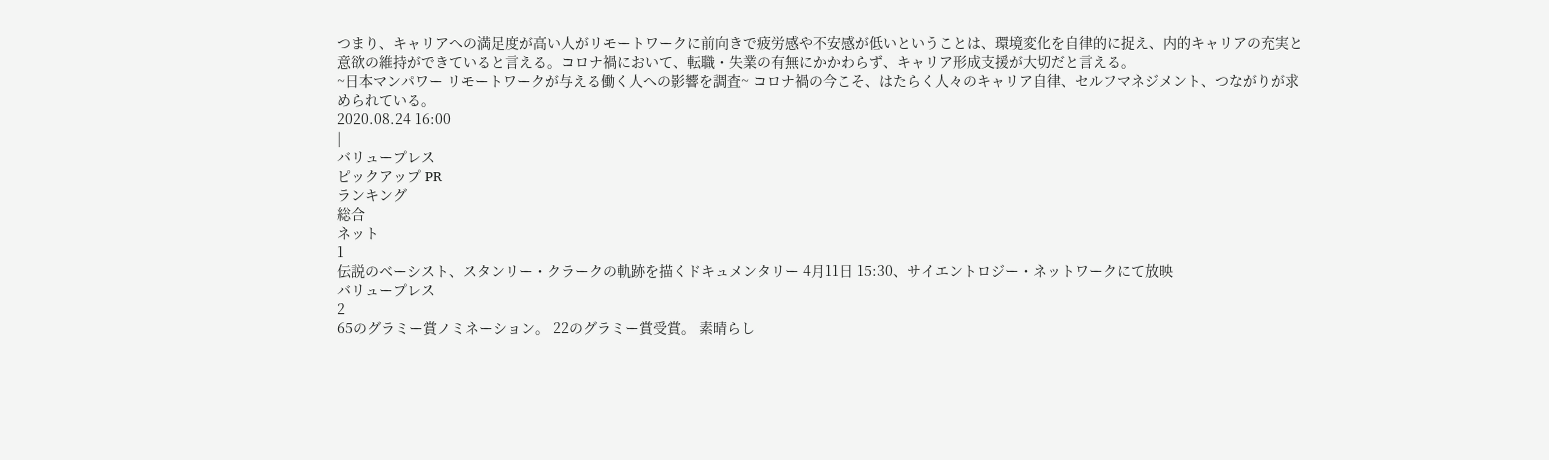つまり、キャリアへの満足度が高い人がリモートワークに前向きで疲労感や不安感が低いということは、環境変化を自律的に捉え、内的キャリアの充実と意欲の維持ができていると言える。コロナ禍において、転職・失業の有無にかかわらず、キャリア形成支援が大切だと言える。
~日本マンパワー リモートワークが与える働く人への影響を調査~ コロナ禍の今こそ、はたらく人々のキャリア自律、セルフマネジメント、つながりが求められている。
2020.08.24 16:00
|
バリュープレス
ピックアップ PR
ランキング
総合
ネット
1
伝説のベーシスト、スタンリー・クラークの軌跡を描くドキュメンタリー 4月11日 15:30、サイエントロジー・ネットワークにて放映
バリュープレス
2
65のグラミー賞ノミネーション。 22のグラミー賞受賞。 素晴らし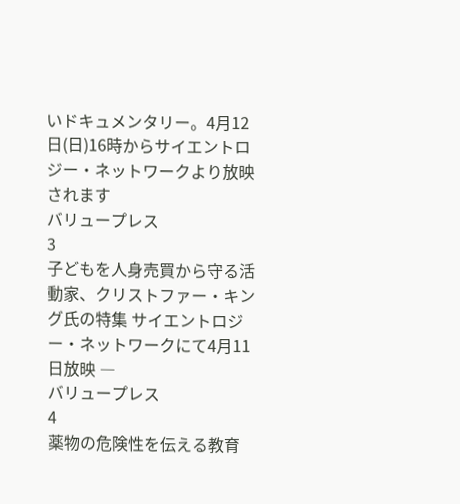いドキュメンタリー。4月12日(日)16時からサイエントロジー・ネットワークより放映されます
バリュープレス
3
子どもを人身売買から守る活動家、クリストファー・キング氏の特集 サイエントロジー・ネットワークにて4月11日放映 ―
バリュープレス
4
薬物の危険性を伝える教育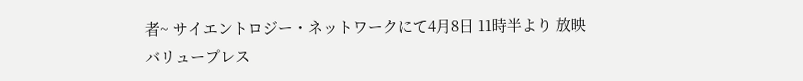者~ サイエントロジー・ネットワークにて4月8日 11時半より 放映
バリュープレス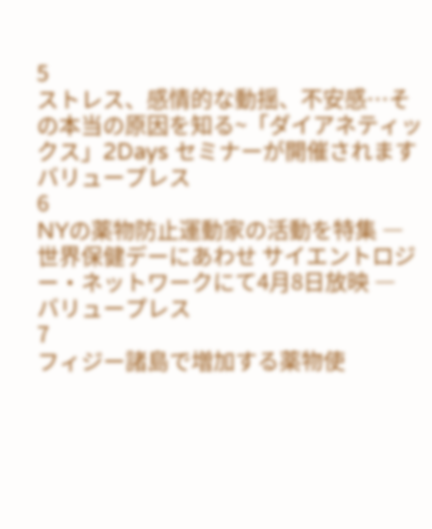5
ストレス、感情的な動揺、不安感…その本当の原因を知る~「ダイアネティックス」2Days セミナーが開催されます
バリュープレス
6
NYの薬物防止運動家の活動を特集 ― 世界保健デーにあわせ サイエントロジー・ネットワークにて4月8日放映 ―
バリュープレス
7
フィジー諸島で増加する薬物使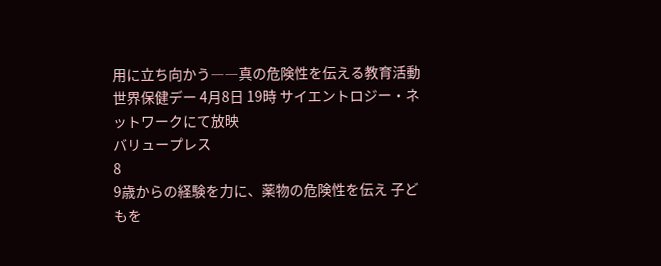用に立ち向かう――真の危険性を伝える教育活動 世界保健デー 4月8日 19時 サイエントロジー・ネットワークにて放映
バリュープレス
8
9歳からの経験を力に、薬物の危険性を伝え 子どもを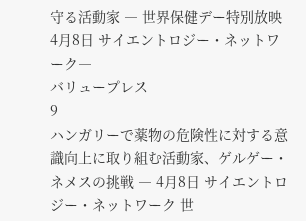守る活動家 ― 世界保健デー特別放映 4月8日 サイエントロジー・ネットワーク―
バリュープレス
9
ハンガリーで薬物の危険性に対する意識向上に取り組む活動家、ゲルゲー・ネメスの挑戦 ― 4月8日 サイエントロジー・ネットワーク 世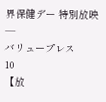界保健デー 特別放映 ―
バリュープレス
10
【放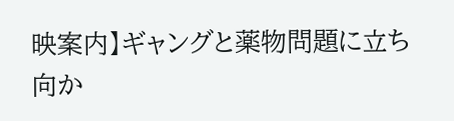映案内】ギャングと薬物問題に立ち向か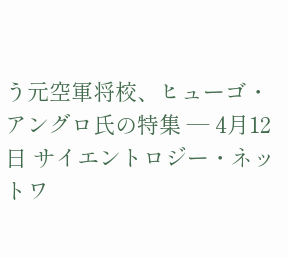う元空軍将校、ヒューゴ・アングロ氏の特集 ― 4月12日 サイエントロジー・ネットワ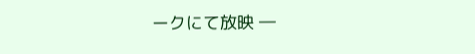ークにて放映 ―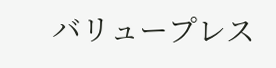バリュープレス